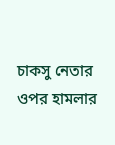চাকসু নেতার ওপর হামলার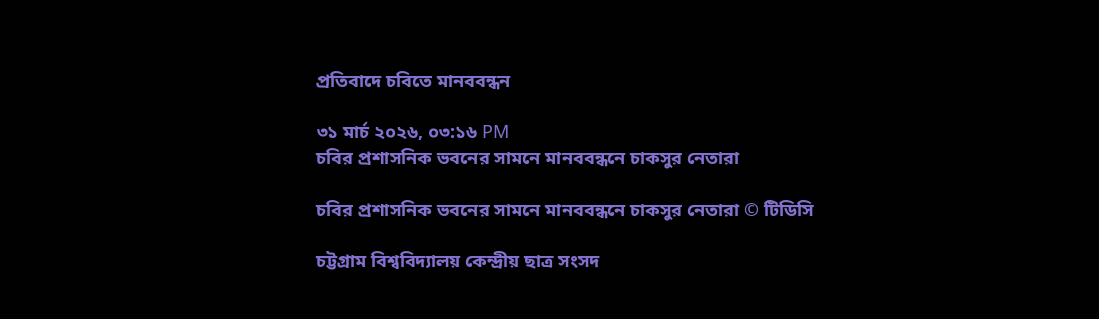প্রতিবাদে চবিতে মানববন্ধন

৩১ মার্চ ২০২৬, ০৩:১৬ PM
চবির প্রশাসনিক ভবনের সামনে মানববন্ধনে চাকসুর নেতারা

চবির প্রশাসনিক ভবনের সামনে মানববন্ধনে চাকসুর নেতারা © টিডিসি

চট্টগ্রাম বিশ্ববিদ্যালয় কেন্দ্রীয় ছাত্র সংসদ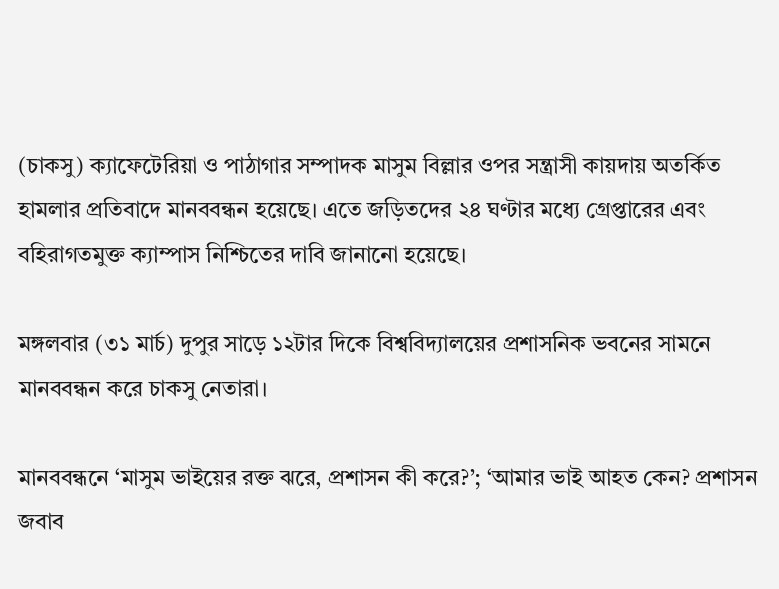(চাকসু) ক্যাফেটেরিয়া ও পাঠাগার সম্পাদক মাসুম বিল্লার ওপর সন্ত্রাসী কায়দায় অতর্কিত হামলার প্রতিবাদে মানববন্ধন হয়েছে। এতে জড়িতদের ২৪ ঘণ্টার মধ্যে গ্রেপ্তারের এবং বহিরাগতমুক্ত ক্যাম্পাস নিশ্চিতের দাবি জানানো হয়েছে।

মঙ্গলবার (৩১ মার্চ) দুপুর সাড়ে ১২টার দিকে বিশ্ববিদ্যালয়ের প্রশাসনিক ভবনের সামনে মানববন্ধন করে চাকসু নেতারা।

মানববন্ধনে ‘মাসুম ভাইয়ের রক্ত ঝরে, প্রশাসন কী করে?’; ‘আমার ভাই আহত কেন? প্রশাসন জবাব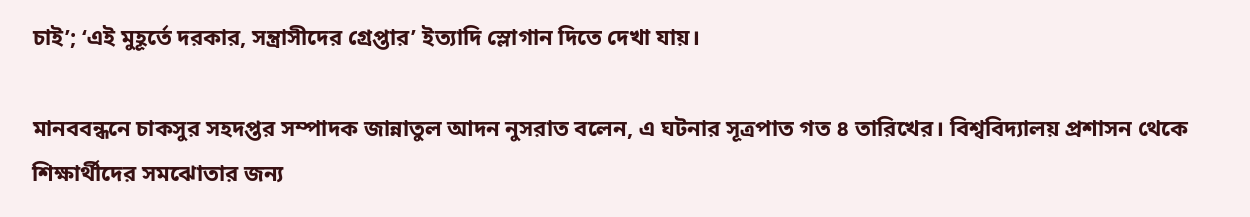চাই’; ‘এই মুহূর্তে দরকার, সন্ত্রাসীদের গ্রেপ্তার’ ইত্যাদি স্লোগান দিতে দেখা যায়।

মানববন্ধনে চাকসুর সহদপ্তর সম্পাদক জান্নাতুল আদন নুসরাত বলেন, এ ঘটনার সূত্রপাত গত ৪ তারিখের। বিশ্ববিদ্যালয় প্রশাসন থেকে শিক্ষার্থীদের সমঝোতার জন্য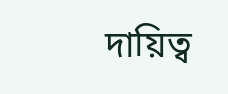দায়িত্ব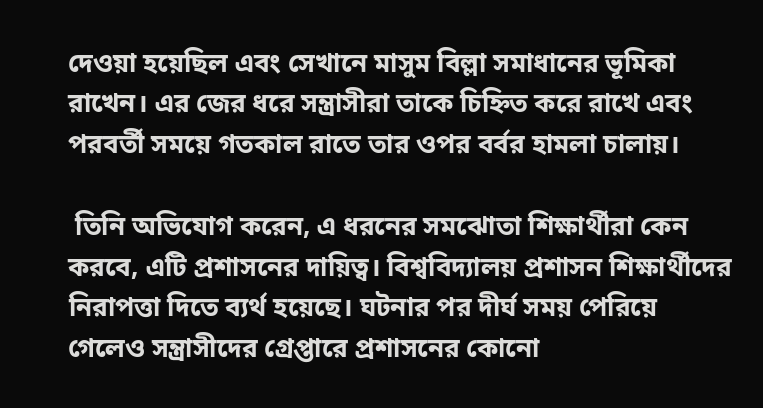দেওয়া হয়েছিল এবং সেখানে মাসুম বিল্লা সমাধানের ভূমিকা রাখেন। এর জের ধরে সন্ত্রাসীরা তাকে চিহ্নিত করে রাখে এবং পরবর্তী সময়ে গতকাল রাতে তার ওপর বর্বর হামলা চালায়।

 তিনি অভিযোগ করেন, এ ধরনের সমঝোতা শিক্ষার্থীরা কেন করবে, এটি প্রশাসনের দায়িত্ব। বিশ্ববিদ্যালয় প্রশাসন শিক্ষার্থীদের নিরাপত্তা দিতে ব্যর্থ হয়েছে। ঘটনার পর দীর্ঘ সময় পেরিয়ে গেলেও সন্ত্রাসীদের গ্রেপ্তারে প্রশাসনের কোনো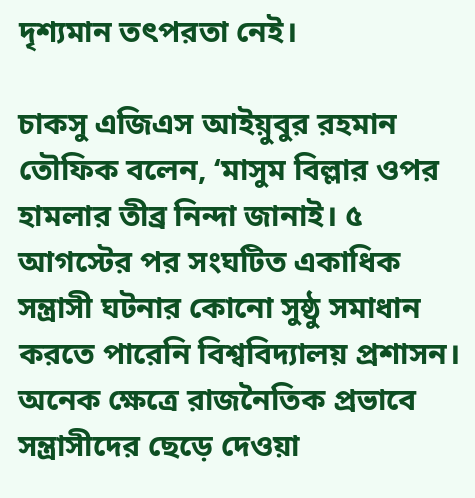দৃশ্যমান তৎপরতা নেই।

চাকসু এজিএস আইয়ুবুর রহমান তৌফিক বলেন, ‘মাসুম বিল্লার ওপর হামলার তীব্র নিন্দা জানাই। ৫ আগস্টের পর সংঘটিত একাধিক সন্ত্রাসী ঘটনার কোনো সুষ্ঠু সমাধান করতে পারেনি বিশ্ববিদ্যালয় প্রশাসন। অনেক ক্ষেত্রে রাজনৈতিক প্রভাবে সন্ত্রাসীদের ছেড়ে দেওয়া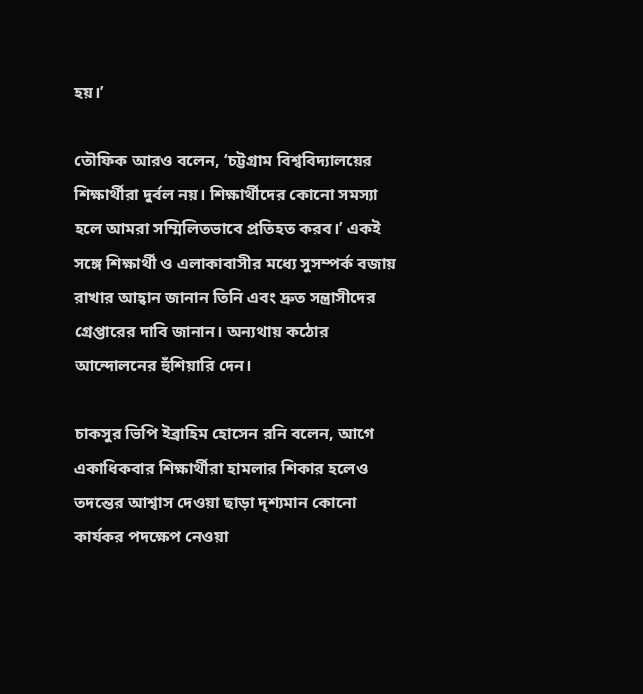হয়।’

তৌফিক আরও বলেন, ‘চট্টগ্রাম বিশ্ববিদ্যালয়ের শিক্ষার্থীরা দুর্বল নয়। শিক্ষার্থীদের কোনো সমস্যা হলে আমরা সম্মিলিতভাবে প্রতিহত করব।’ একই সঙ্গে শিক্ষার্থী ও এলাকাবাসীর মধ্যে সুসম্পর্ক বজায় রাখার আহ্বান জানান তিনি এবং দ্রুত সন্ত্রাসীদের গ্রেপ্তারের দাবি জানান। অন্যথায় কঠোর আন্দোলনের হুঁশিয়ারি দেন।

চাকসুর ভিপি ইব্রাহিম হোসেন রনি বলেন, আগে একাধিকবার শিক্ষার্থীরা হামলার শিকার হলেও তদন্তের আশ্বাস দেওয়া ছাড়া দৃশ্যমান কোনো কার্যকর পদক্ষেপ নেওয়া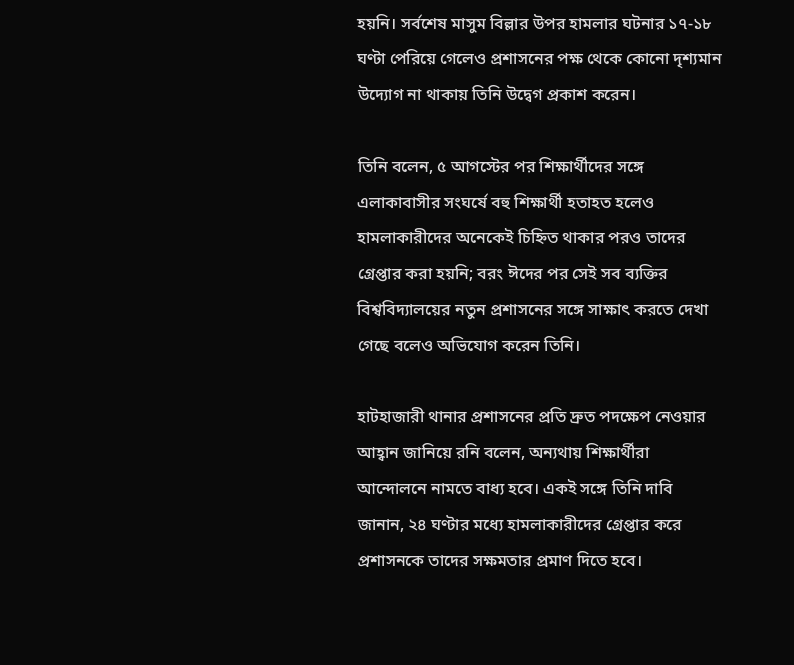হয়নি। সর্বশেষ মাসুম বিল্লার উপর হামলার ঘটনার ১৭-১৮ ঘণ্টা পেরিয়ে গেলেও প্রশাসনের পক্ষ থেকে কোনো দৃশ্যমান উদ্যোগ না থাকায় তিনি উদ্বেগ প্রকাশ করেন।

তিনি বলেন, ৫ আগস্টের পর শিক্ষার্থীদের সঙ্গে এলাকাবাসীর সংঘর্ষে বহু শিক্ষার্থী হতাহত হলেও হামলাকারীদের অনেকেই চিহ্নিত থাকার পরও তাদের গ্রেপ্তার করা হয়নি; বরং ঈদের পর সেই সব ব্যক্তির বিশ্ববিদ্যালয়ের নতুন প্রশাসনের সঙ্গে সাক্ষাৎ করতে দেখা গেছে বলেও অভিযোগ করেন তিনি।

হাটহাজারী থানার প্রশাসনের প্রতি দ্রুত পদক্ষেপ নেওয়ার আহ্বান জানিয়ে রনি বলেন, অন্যথায় শিক্ষার্থীরা আন্দোলনে নামতে বাধ্য হবে। একই সঙ্গে তিনি দাবি জানান, ২৪ ঘণ্টার মধ্যে হামলাকারীদের গ্রেপ্তার করে প্রশাসনকে তাদের সক্ষমতার প্রমাণ দিতে হবে।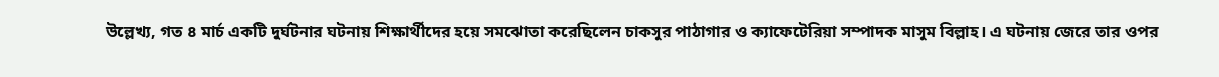উল্লেখ্য, গত ৪ মার্চ একটি দুর্ঘটনার ঘটনায় শিক্ষার্থীদের হয়ে সমঝোতা করেছিলেন চাকসুর পাঠাগার ও ক্যাফেটেরিয়া সম্পাদক মাসুম বিল্লাহ। এ ঘটনায় জেরে তার ওপর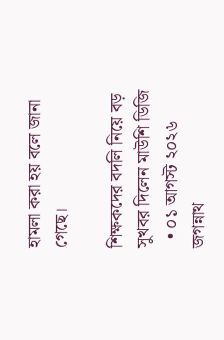হামলা করা হয় বলে জানা গেছে।

শিক্ষকদের বদলি নিয়ে বড় সুখবর দিলেন মাউশি ডিজি
  • ০১ আগস্ট ২০২৬
জগন্নাথ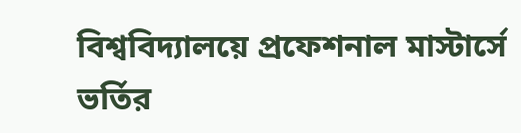বিশ্ববিদ্যালয়ে প্রফেশনাল মাস্টার্সে ভর্তির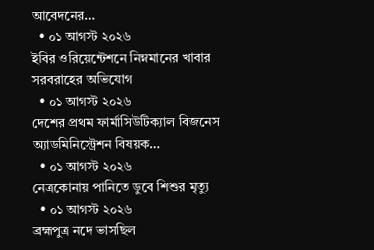আবেদনের…
  • ০১ আগস্ট ২০২৬
ইবির ওরিয়েন্টেশনে নিম্নমানের খাবার সরবরাহের অভিযোগ
  • ০১ আগস্ট ২০২৬
দেশের প্রথম ফার্মাসিউটিক্যাল বিজনেস অ্যাডমিনিস্ট্রেশন বিষয়ক…
  • ০১ আগস্ট ২০২৬
নেত্রকোনায় পানিতে ডুবে শিশুর মৃত্যু
  • ০১ আগস্ট ২০২৬
ব্রহ্মপুত্র নদে ভাসছিল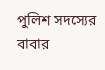পুলিশ সদস্যের বাবার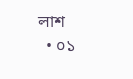লাশ
  • ০১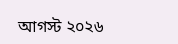আগস্ট ২০২৬